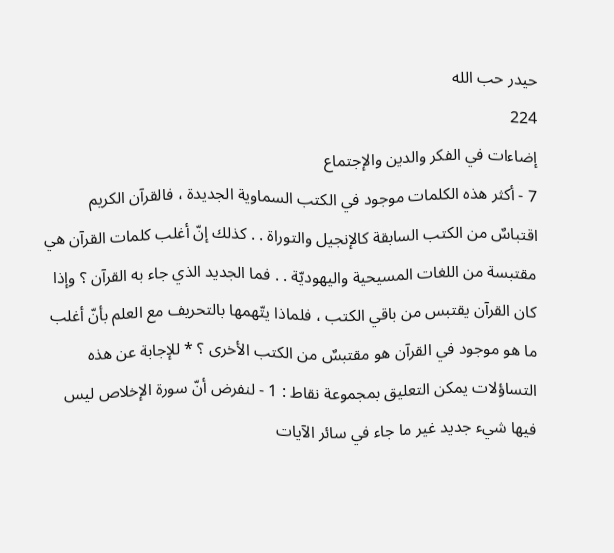حيدر حب الله
224
إضاءات في الفكر والدين والإجتماع
7 - أكثر هذه الكلمات موجود في الكتب السماوية الجديدة ، فالقرآن الكريم اقتباسٌ من الكتب السابقة كالإنجيل والتوراة . . كذلك إنّ أغلب كلمات القرآن هي مقتبسة من اللغات المسيحية واليهوديّة . . فما الجديد الذي جاء به القرآن ؟ وإذا كان القرآن يقتبس من باقي الكتب ، فلماذا يتّهمها بالتحريف مع العلم بأنّ أغلب ما هو موجود في القرآن هو مقتبسٌ من الكتب الأخرى ؟ * للإجابة عن هذه التساؤلات يمكن التعليق بمجموعة نقاط : 1 - لنفرض أنّ سورة الإخلاص ليس فيها شيء جديد غير ما جاء في سائر الآيات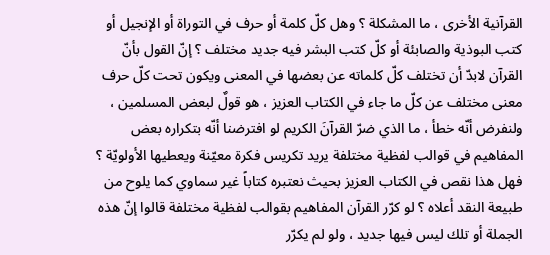القرآنية الأخرى ، ما المشكلة ؟ وهل كلّ كلمة أو حرف في التوراة أو الإنجيل أو كتب البوذية والصابئة أو كلّ كتب البشر فيه جديد مختلف ؟ إنّ القول بأنّ القرآن لابدّ أن تختلف كلّ كلماته عن بعضها في المعنى ويكون تحت كلّ حرف معنى مختلف عن كلّ ما جاء في الكتاب العزيز ، هو قولٌ لبعض المسلمين ، ولنفرض أنّه خطأ ، ما الذي ضرّ القرآنَ الكريم لو افترضنا أنّه بتكراره بعض المفاهيم في قوالب لفظية مختلفة يريد تكريس فكرة معيّنة ويعطيها الأولويّة ؟ فهل هذا نقص في الكتاب العزيز بحيث نعتبره كتاباً غير سماوي كما يلوح من طبيعة النقد أعلاه ؟ لو كرّر القرآن المفاهيم بقوالب لفظية مختلفة قالوا إنّ هذه الجملة أو تلك ليس فيها جديد ، ولو لم يكرّر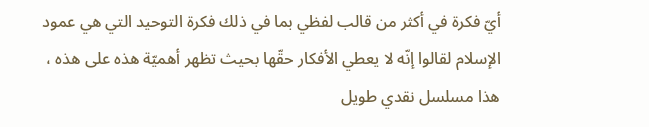أيّ فكرة في أكثر من قالب لفظي بما في ذلك فكرة التوحيد التي هي عمود الإسلام لقالوا إنّه لا يعطي الأفكار حقّها بحيث تظهر أهميّة هذه على هذه ، هذا مسلسل نقدي طويل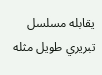يقابله مسلسل تبريري طويل مثله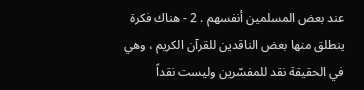عند بعض المسلمين أنفسهم . 2 - هناك فكرة ينطلق منها بعض الناقدين للقرآن الكريم ، وهي في الحقيقة نقد للمفسّرين وليست نقداً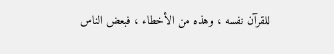للقرآن نفسه ، وهذه من الأخطاء ، فبعض الناس